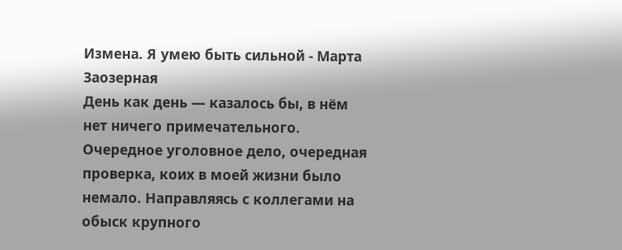Измена. Я умею быть сильной - Марта Заозерная
День как день — казалось бы, в нём нет ничего примечательного. Очередное уголовное дело, очередная проверка, коих в моей жизни было немало. Направляясь с коллегами на обыск крупного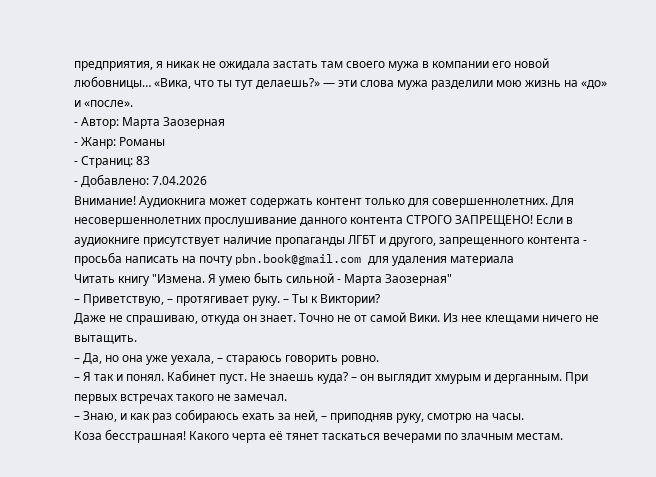предприятия, я никак не ожидала застать там своего мужа в компании его новой любовницы… «Вика, что ты тут делаешь?» — эти слова мужа разделили мою жизнь на «до» и «после».
- Автор: Марта Заозерная
- Жанр: Романы
- Страниц: 83
- Добавлено: 7.04.2026
Внимание! Аудиокнига может содержать контент только для совершеннолетних. Для несовершеннолетних прослушивание данного контента СТРОГО ЗАПРЕЩЕНО! Если в аудиокниге присутствует наличие пропаганды ЛГБТ и другого, запрещенного контента - просьба написать на почту pbn.book@gmail.com для удаления материала
Читать книгу "Измена. Я умею быть сильной - Марта Заозерная"
– Приветствую, – протягивает руку. – Ты к Виктории?
Даже не спрашиваю, откуда он знает. Точно не от самой Вики. Из нее клещами ничего не вытащить.
– Да, но она уже уехала, – стараюсь говорить ровно.
– Я так и понял. Кабинет пуст. Не знаешь куда? – он выглядит хмурым и дерганным. При первых встречах такого не замечал.
– Знаю, и как раз собираюсь ехать за ней, – приподняв руку, смотрю на часы.
Коза бесстрашная! Какого черта её тянет таскаться вечерами по злачным местам.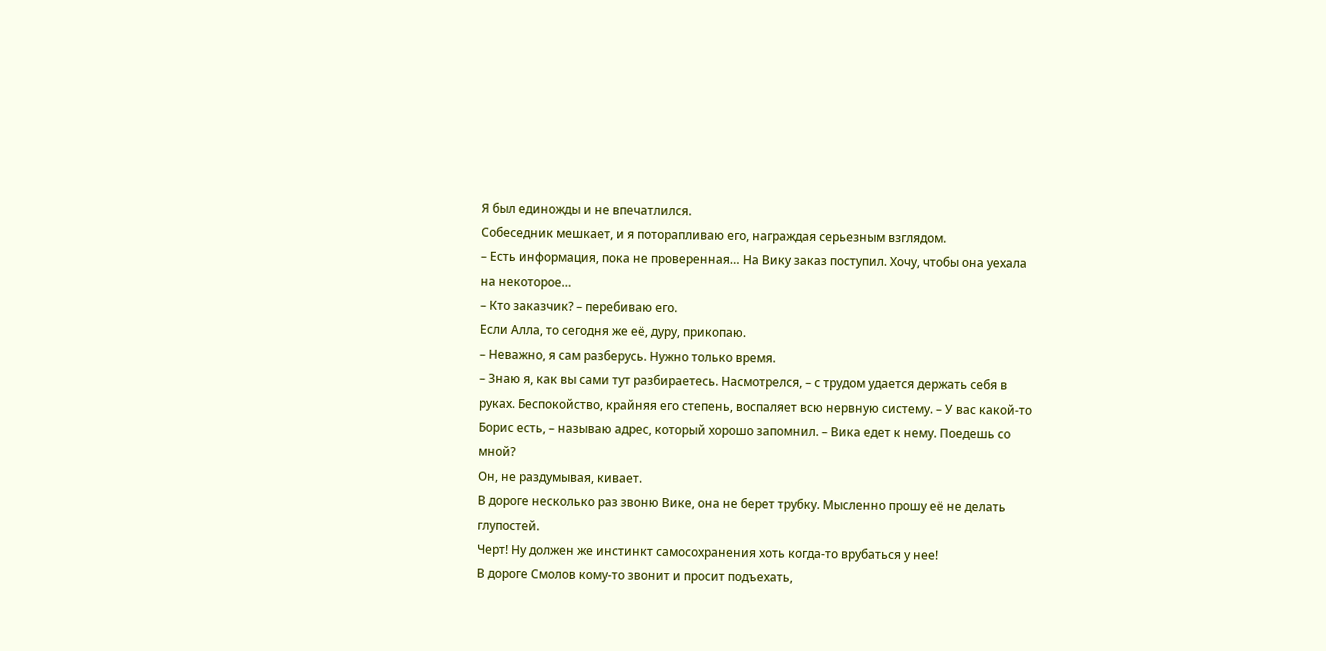Я был единожды и не впечатлился.
Собеседник мешкает, и я поторапливаю его, награждая серьезным взглядом.
– Есть информация, пока не проверенная… На Вику заказ поступил. Хочу, чтобы она уехала на некоторое…
– Кто заказчик? – перебиваю его.
Если Алла, то сегодня же её, дуру, прикопаю.
– Неважно, я сам разберусь. Нужно только время.
– Знаю я, как вы сами тут разбираетесь. Насмотрелся, – с трудом удается держать себя в руках. Беспокойство, крайняя его степень, воспаляет всю нервную систему. – У вас какой-то Борис есть, – называю адрес, который хорошо запомнил. – Вика едет к нему. Поедешь со мной?
Он, не раздумывая, кивает.
В дороге несколько раз звоню Вике, она не берет трубку. Мысленно прошу её не делать глупостей.
Черт! Ну должен же инстинкт самосохранения хоть когда-то врубаться у нее!
В дороге Смолов кому-то звонит и просит подъехать,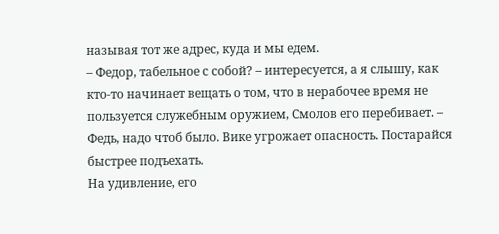называя тот же адрес, куда и мы едем.
– Федор, табельное с собой? – интересуется, а я слышу, как кто-то начинает вещать о том, что в нерабочее время не пользуется служебным оружием, Смолов его перебивает. – Федь, надо чтоб было. Вике угрожает опасность. Постарайся быстрее подъехать.
На удивление, его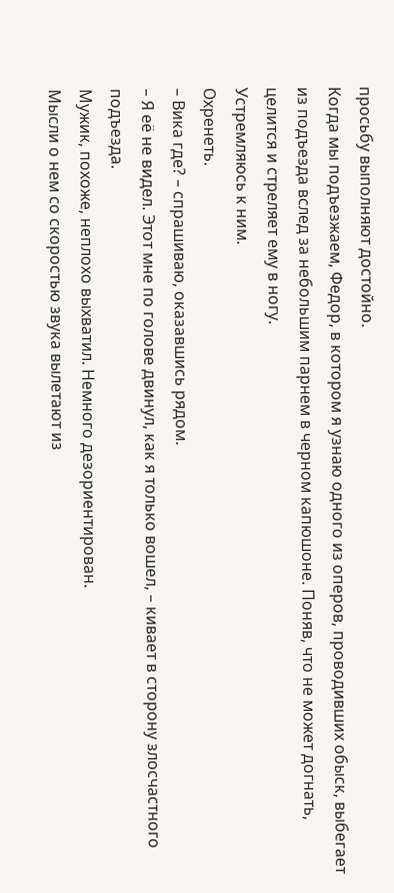просьбу выполняют достойно.
Когда мы подъезжаем, Федор, в котором я узнаю одного из оперов, проводивших обыск, выбегает из подъезда вслед за небольшим парнем в черном капюшоне. Поняв, что не может догнать, целится и стреляет ему в ногу.
Устремляюсь к ним.
Охренеть.
– Вика где? – спрашиваю, оказавшись рядом.
– Я её не видел. Этот мне по голове двинул, как я только вошел, – кивает в сторону злосчастного подъезда.
Мужик, похоже, неплохо выхватил. Немного дезориентирован.
Мысли о нем со скоростью звука вылетают из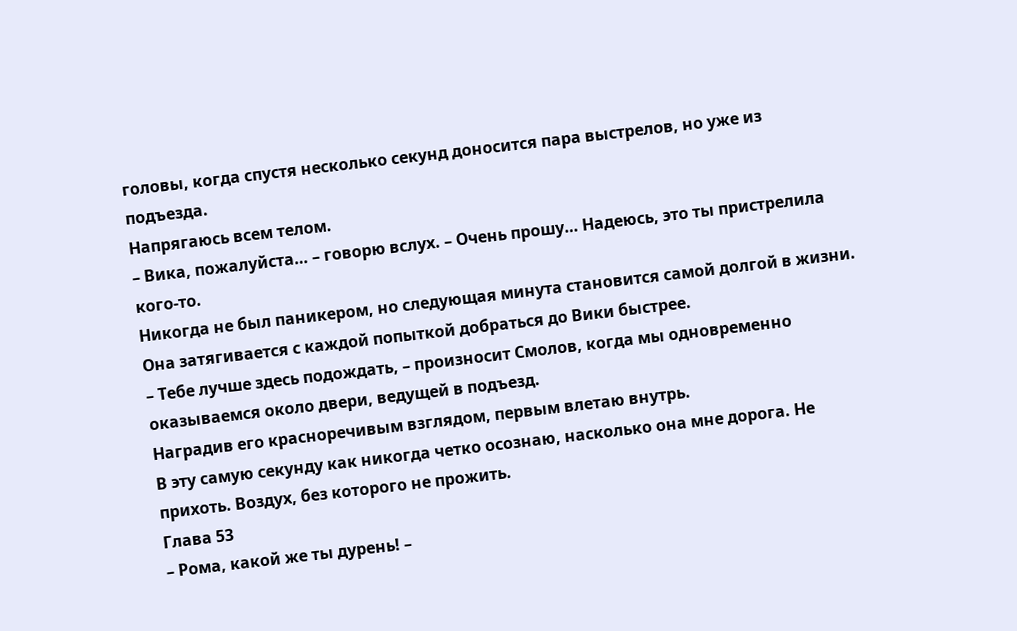головы, когда спустя несколько секунд доносится пара выстрелов, но уже из подъезда.
Напрягаюсь всем телом.
– Вика, пожалуйста… – говорю вслух. – Очень прошу… Надеюсь, это ты пристрелила кого-то.
Никогда не был паникером, но следующая минута становится самой долгой в жизни. Она затягивается с каждой попыткой добраться до Вики быстрее.
– Тебе лучше здесь подождать, – произносит Смолов, когда мы одновременно оказываемся около двери, ведущей в подъезд.
Наградив его красноречивым взглядом, первым влетаю внутрь.
В эту самую секунду как никогда четко осознаю, насколько она мне дорога. Не прихоть. Воздух, без которого не прожить.
Глава 53
– Рома, какой же ты дурень! –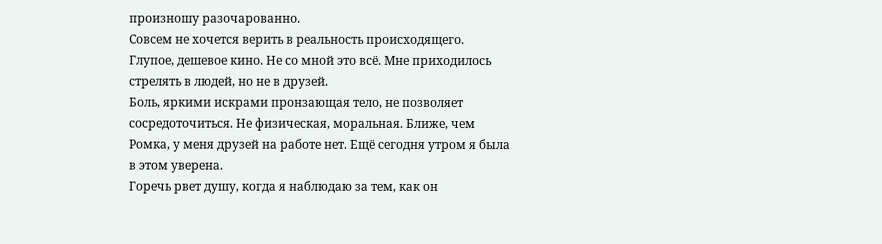произношу разочарованно.
Совсем не хочется верить в реальность происходящего. Глупое, дешевое кино. Не со мной это всё. Мне приходилось стрелять в людей, но не в друзей.
Боль, яркими искрами пронзающая тело, не позволяет сосредоточиться. Не физическая, моральная. Ближе, чем Ромка, у меня друзей на работе нет. Ещё сегодня утром я была в этом уверена.
Горечь рвет душу, когда я наблюдаю за тем, как он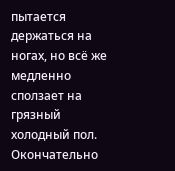пытается держаться на ногах, но всё же медленно сползает на грязный холодный пол. Окончательно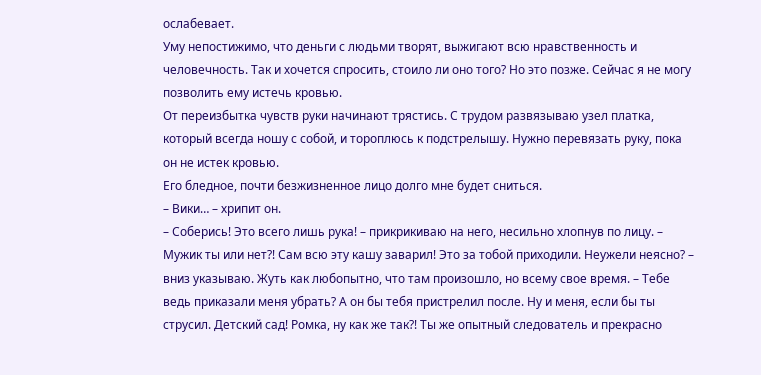ослабевает.
Уму непостижимо, что деньги с людьми творят, выжигают всю нравственность и человечность. Так и хочется спросить, стоило ли оно того? Но это позже. Сейчас я не могу позволить ему истечь кровью.
От переизбытка чувств руки начинают трястись. С трудом развязываю узел платка, который всегда ношу с собой, и тороплюсь к подстрелышу. Нужно перевязать руку, пока он не истек кровью.
Его бледное, почти безжизненное лицо долго мне будет сниться.
– Вики… – хрипит он.
– Соберись! Это всего лишь рука! – прикрикиваю на него, несильно хлопнув по лицу. – Мужик ты или нет?! Сам всю эту кашу заварил! Это за тобой приходили. Неужели неясно? – вниз указываю. Жуть как любопытно, что там произошло, но всему свое время. – Тебе ведь приказали меня убрать? А он бы тебя пристрелил после. Ну и меня, если бы ты струсил. Детский сад! Ромка, ну как же так?! Ты же опытный следователь и прекрасно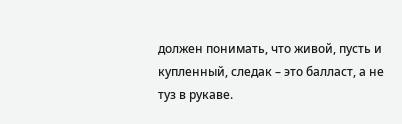должен понимать, что живой, пусть и купленный, следак – это балласт, а не туз в рукаве.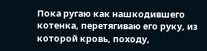Пока ругаю как нашкодившего котенка, перетягиваю его руку, из которой кровь, походу,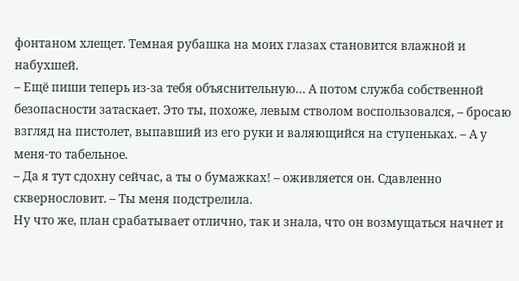фонтаном хлещет. Темная рубашка на моих глазах становится влажной и набухшей.
– Ещё пиши теперь из-за тебя объяснительную… А потом служба собственной безопасности затаскает. Это ты, похоже, левым стволом воспользовался, – бросаю взгляд на пистолет, выпавший из его руки и валяющийся на ступеньках. – А у меня-то табельное.
– Да я тут сдохну сейчас, а ты о бумажках! – оживляется он. Сдавленно сквернословит. – Ты меня подстрелила.
Ну что же, план срабатывает отлично, так и знала, что он возмущаться начнет и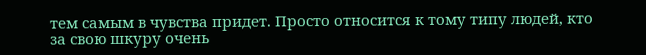тем самым в чувства придет. Просто относится к тому типу людей, кто за свою шкуру очень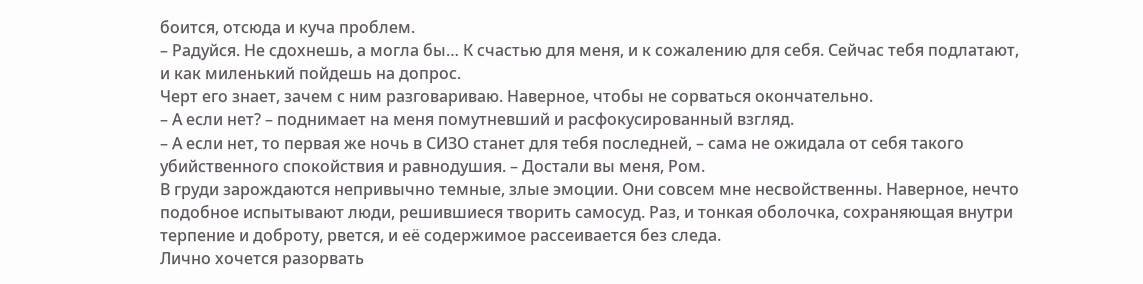боится, отсюда и куча проблем.
– Радуйся. Не сдохнешь, а могла бы… К счастью для меня, и к сожалению для себя. Сейчас тебя подлатают, и как миленький пойдешь на допрос.
Черт его знает, зачем с ним разговариваю. Наверное, чтобы не сорваться окончательно.
– А если нет? – поднимает на меня помутневший и расфокусированный взгляд.
– А если нет, то первая же ночь в СИЗО станет для тебя последней, – сама не ожидала от себя такого убийственного спокойствия и равнодушия. – Достали вы меня, Ром.
В груди зарождаются непривычно темные, злые эмоции. Они совсем мне несвойственны. Наверное, нечто подобное испытывают люди, решившиеся творить самосуд. Раз, и тонкая оболочка, сохраняющая внутри терпение и доброту, рвется, и её содержимое рассеивается без следа.
Лично хочется разорвать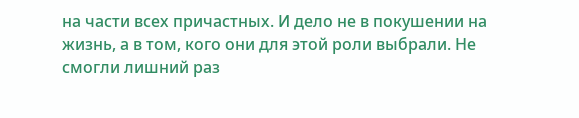на части всех причастных. И дело не в покушении на жизнь, а в том, кого они для этой роли выбрали. Не смогли лишний раз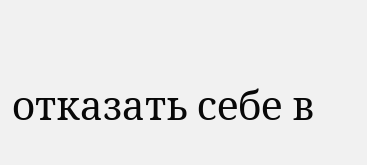отказать себе в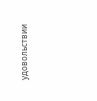удовольствии